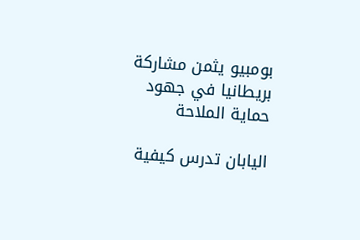بومبيو يثمن مشاركة بريطانيا في جهود حماية الملاحة

اليابان تدرس كيفية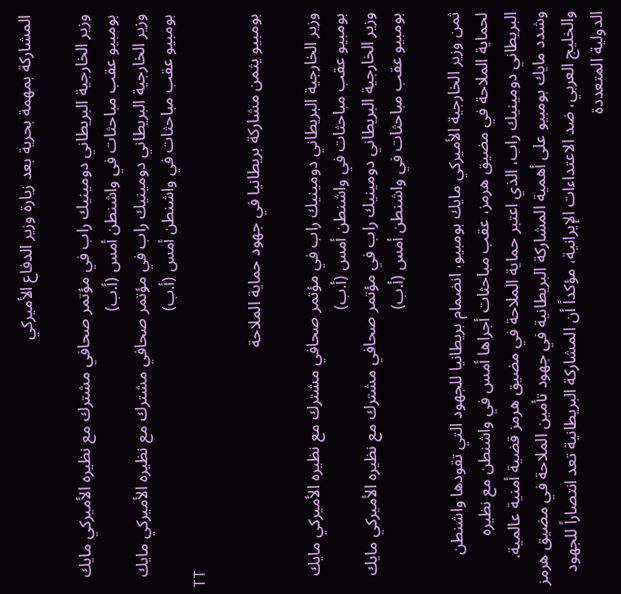المشاركة بمهمة بحرية بعد زيارة وزير الدفاع الأميركي

وزير الخارجية البريطاني دومينيك راب في مؤتمر صحافي مشترك مع نظيره الأميركي مايك بومبيو عقب مباحثات في واشنطن أمس (أ.ب)
وزير الخارجية البريطاني دومينيك راب في مؤتمر صحافي مشترك مع نظيره الأميركي مايك بومبيو عقب مباحثات في واشنطن أمس (أ.ب)
TT

بومبيو يثمن مشاركة بريطانيا في جهود حماية الملاحة

وزير الخارجية البريطاني دومينيك راب في مؤتمر صحافي مشترك مع نظيره الأميركي مايك بومبيو عقب مباحثات في واشنطن أمس (أ.ب)
وزير الخارجية البريطاني دومينيك راب في مؤتمر صحافي مشترك مع نظيره الأميركي مايك بومبيو عقب مباحثات في واشنطن أمس (أ.ب)

ثمن وزير الخارجية الأميركي مايك بومبيو، انضمام بريطانيا للجهود التي تقودها واشنطن لحماية الملاحة في مضيق هرمز، عقب مباحثات أجراها أمس في واشنطن مع نظيره البريطاني دومينيك راب، الذي اعتبر حماية الملاحة في مضيق هرمز قضية أمنية عالمية.
وشدد مايك بومبيو على أهمية المشاركة البريطانية في جهود تأمين الملاحة في مضيق هرمز والخليج العربي، ضد الاعتداءات الإيرانية، مؤكداً أن المشاركة البريطانية تعد انتصاراً للجهود الدولية المتعددة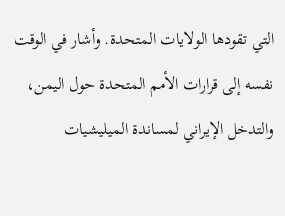التي تقودها الولايات المتحدة. وأشار في الوقت نفسه إلى قرارات الأمم المتحدة حول اليمن، والتدخل الإيراني لمساندة الميليشيات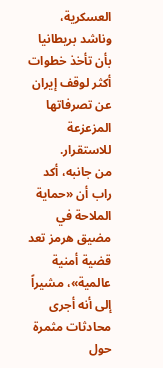العسكرية، وناشد بريطانيا بأن تأخذ خطوات أكثر لوقف إيران عن تصرفاتها المزعزعة للاستقرار.
من جانبه، أكد راب أن «حماية الملاحة في مضيق هرمز تعد قضية أمنية عالمية»، مشيراً إلى أنه أجرى محادثات مثمرة حول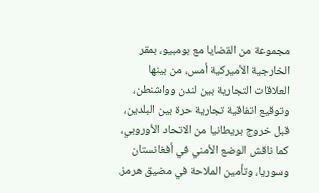مجموعة من القضايا مع بومبيو، بمقر الخارجية الأميركية أمس، من بينها العلاقات التجارية بين لندن وواشنطن، وتوقيع اتفاقية تجارية حرة بين البلدين، قبل خروج بريطانيا من الاتحاد الأوروبي، كما ناقش الوضع الأمني في أفغانستان وسوريا، وتأمين الملاحة في مضيق هرمز.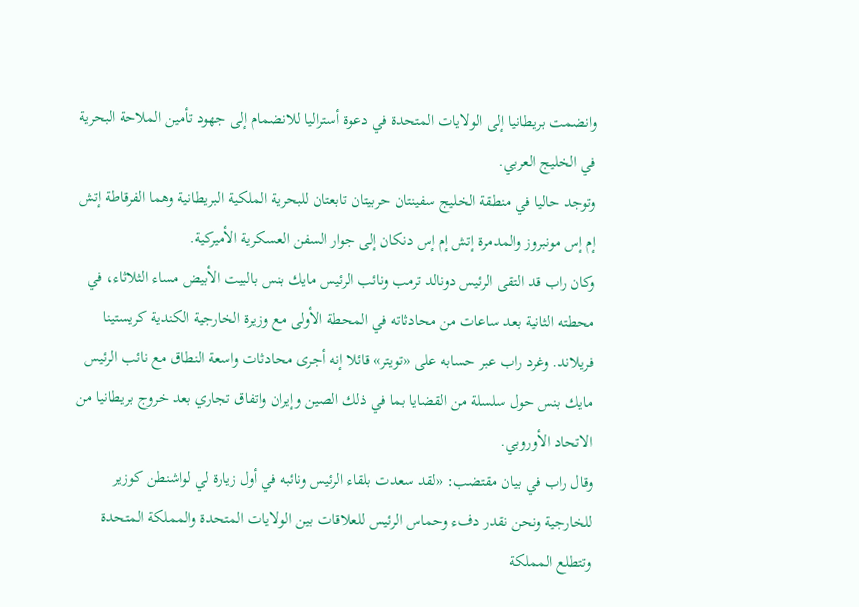وانضمت بريطانيا إلى الولايات المتحدة في دعوة أستراليا للانضمام إلى جهود تأمين الملاحة البحرية في الخليج العربي.
وتوجد حاليا في منطقة الخليج سفينتان حربيتان تابعتان للبحرية الملكية البريطانية وهما الفرقاطة إتش إم إس مونبروز والمدمرة إتش إم إس دنكان إلى جوار السفن العسكرية الأميركية.
وكان راب قد التقى الرئيس دونالد ترمب ونائب الرئيس مايك بنس بالبيت الأبيض مساء الثلاثاء، في محطته الثانية بعد ساعات من محادثاته في المحطة الأولى مع وزيرة الخارجية الكندية كريستينا فريلاند. وغرد راب عبر حسابه على «تويتر» قائلا إنه أجرى محادثات واسعة النطاق مع نائب الرئيس مايك بنس حول سلسلة من القضايا بما في ذلك الصين وإيران واتفاق تجاري بعد خروج بريطانيا من الاتحاد الأوروبي.
وقال راب في بيان مقتضب: «لقد سعدت بلقاء الرئيس ونائبه في أول زيارة لي لواشنطن كوزير للخارجية ونحن نقدر دفء وحماس الرئيس للعلاقات بين الولايات المتحدة والمملكة المتحدة وتتطلع المملكة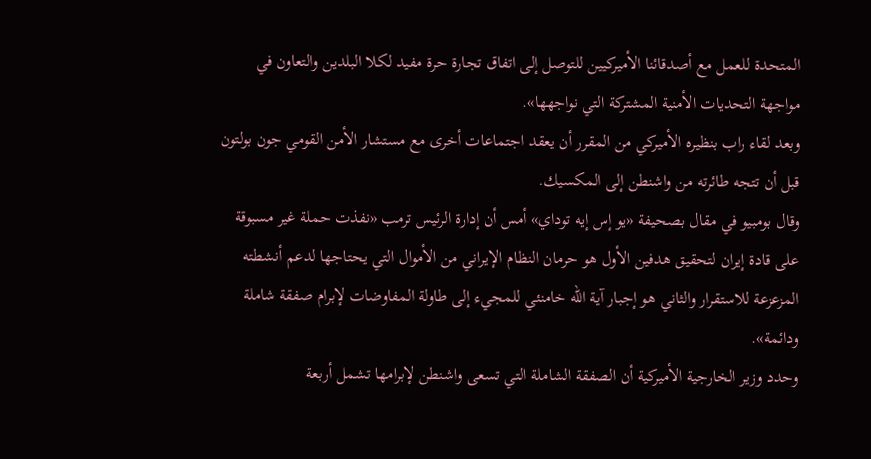المتحدة للعمل مع أصدقائنا الأميركيين للتوصل إلى اتفاق تجارة حرة مفيد لكلا البلدين والتعاون في مواجهة التحديات الأمنية المشتركة التي نواجهها».
وبعد لقاء راب بنظيره الأميركي من المقرر أن يعقد اجتماعات أخرى مع مستشار الأمن القومي جون بولتون قبل أن تتجه طائرته من واشنطن إلى المكسيك.
وقال بومبيو في مقال بصحيفة «يو إس إيه توداي» أمس أن إدارة الرئيس ترمب «نفذت حملة غير مسبوقة على قادة إيران لتحقيق هدفين الأول هو حرمان النظام الإيراني من الأموال التي يحتاجها لدعم أنشطته المزعزعة للاستقرار والثاني هو إجبار آية الله خامنئي للمجيء إلى طاولة المفاوضات لإبرام صفقة شاملة ودائمة».
وحدد وزير الخارجية الأميركية أن الصفقة الشاملة التي تسعى واشنطن لإبرامها تشمل أربعة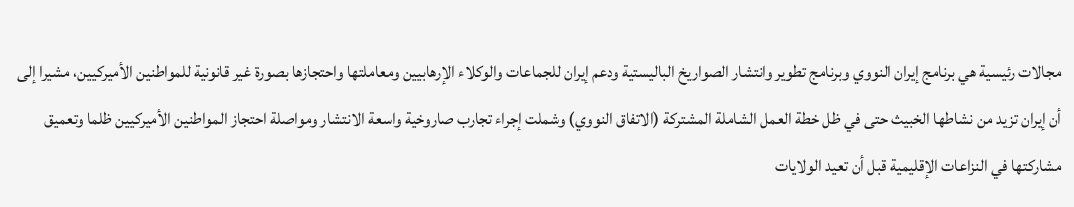مجالات رئيسية هي برنامج إيران النووي وبرنامج تطوير وانتشار الصواريخ الباليستية ودعم إيران للجماعات والوكلاء الإرهابيين ومعاملتها واحتجازها بصورة غير قانونية للمواطنين الأميركيين، مشيرا إلى أن إيران تزيد من نشاطها الخبيث حتى في ظل خطة العمل الشاملة المشتركة (الاتفاق النووي) وشملت إجراء تجارب صاروخية واسعة الانتشار ومواصلة احتجاز المواطنين الأميركيين ظلما وتعميق مشاركتها في النزاعات الإقليمية قبل أن تعيد الولايات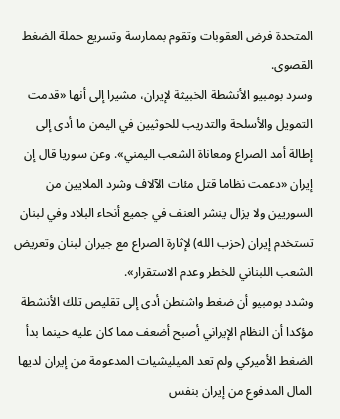المتحدة فرض العقوبات وتقوم بممارسة وتسريع حملة الضغط القصوى.
وسرد بومبيو الأنشطة الخبيثة لإيران، مشيرا إلى أنها «قدمت التمويل والأسلحة والتدريب للحوثيين في اليمن ما أدى إلى إطالة أمد الصراع ومعاناة الشعب اليمني». وعن سوريا قال إن إيران «دعمت نظاما قتل مئات الآلاف وشرد الملايين من السوريين ولا يزال ينشر العنف في جميع أنحاء البلاد وفي لبنان تستخدم إيران (حزب الله) لإثارة الصراع مع جيران لبنان وتعريض الشعب اللبناني للخطر وعدم الاستقرار».
وشدد بومبيو أن ضغط واشنطن أدى إلى تقليص تلك الأنشطة مؤكدا أن النظام الإيراني أصبح أضعف مما كان عليه حينما بدأ الضغط الأميركي ولم تعد الميليشيات المدعومة من إيران لديها المال المدفوع من إيران بنفس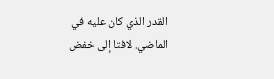القدر الذي كان عليه في الماضي. لافتا إلى خفض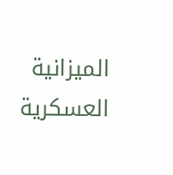الميزانية العسكرية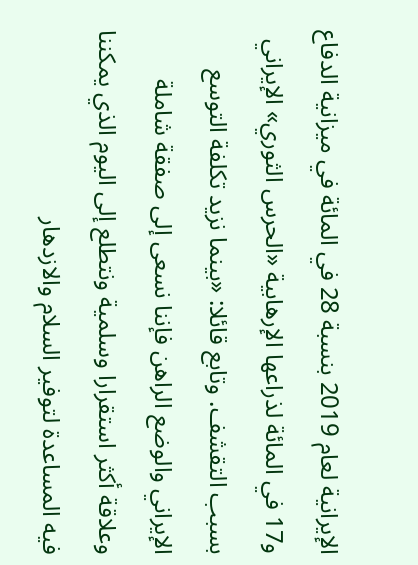الإيرانية لعام 2019 بنسبة 28 في المائة في ميزانية الدفاع و17 في المائة لذراعها الإرهابية «الحرس الثوري» الإيراني بسبب التقشف. وتابع قائلا: «بينما نزيد تكلفة التوسع الإيراني والوضع الراهن فإننا نسعى إلى صفقة شاملة وعلاقة أكثر استقرارا وسلمية ونتطلع إلى اليوم الذي يمكننا فيه المساعدة لتوفير السلام والازدهار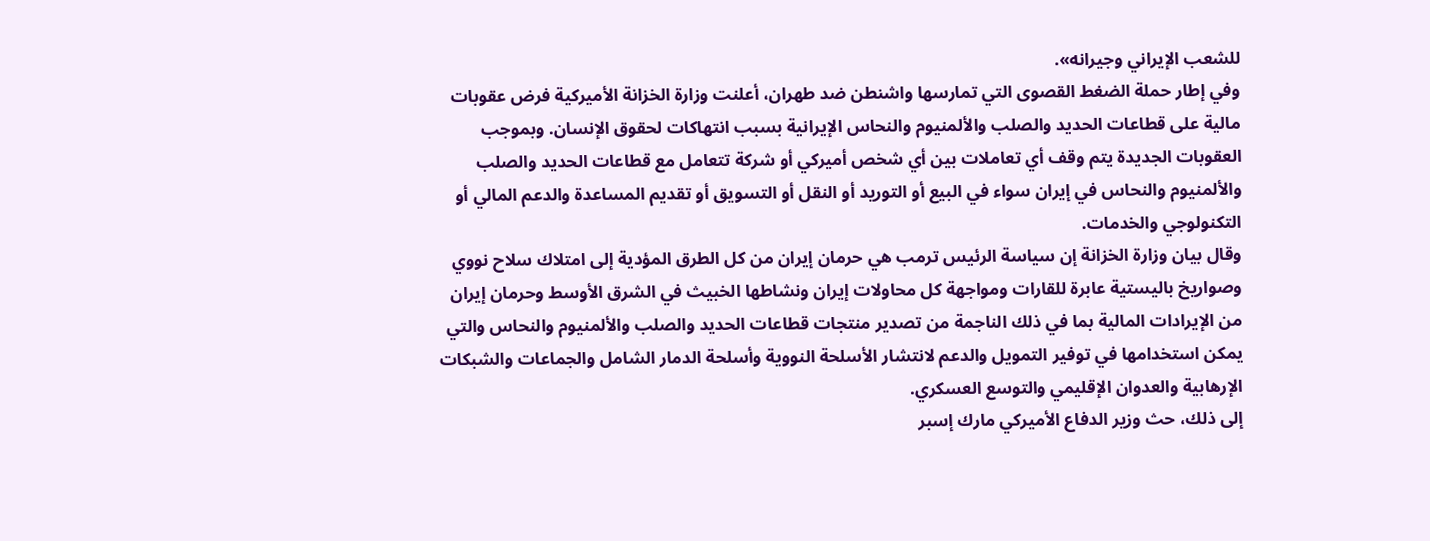للشعب الإيراني وجيرانه».
وفي إطار حملة الضغط القصوى التي تمارسها واشنطن ضد طهران، أعلنت وزارة الخزانة الأميركية فرض عقوبات مالية على قطاعات الحديد والصلب والألمنيوم والنحاس الإيرانية بسبب انتهاكات لحقوق الإنسان. وبموجب العقوبات الجديدة يتم وقف أي تعاملات بين أي شخص أميركي أو شركة تتعامل مع قطاعات الحديد والصلب والألمنيوم والنحاس في إيران سواء في البيع أو التوريد أو النقل أو التسويق أو تقديم المساعدة والدعم المالي أو التكنولوجي والخدمات.
وقال بيان وزارة الخزانة إن سياسة الرئيس ترمب هي حرمان إيران من كل الطرق المؤدية إلى امتلاك سلاح نووي وصواريخ باليستية عابرة للقارات ومواجهة كل محاولات إيران ونشاطها الخبيث في الشرق الأوسط وحرمان إيران من الإيرادات المالية بما في ذلك الناجمة من تصدير منتجات قطاعات الحديد والصلب والألمنيوم والنحاس والتي يمكن استخدامها في توفير التمويل والدعم لانتشار الأسلحة النووية وأسلحة الدمار الشامل والجماعات والشبكات الإرهابية والعدوان الإقليمي والتوسع العسكري.
إلى ذلك، حث وزير الدفاع الأميركي مارك إسبر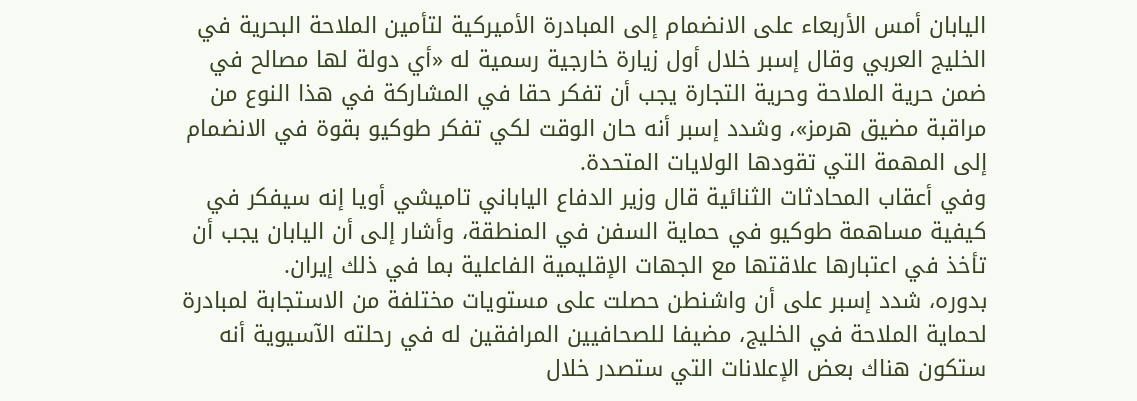اليابان أمس الأربعاء على الانضمام إلى المبادرة الأميركية لتأمين الملاحة البحرية في الخليج العربي وقال إسبر خلال أول زيارة خارجية رسمية له «أي دولة لها مصالح في ضمن حرية الملاحة وحرية التجارة يجب أن تفكر حقا في المشاركة في هذا النوع من مراقبة مضيق هرمز»، وشدد إسبر أنه حان الوقت لكي تفكر طوكيو بقوة في الانضمام إلى المهمة التي تقودها الولايات المتحدة.
وفي أعقاب المحادثات الثنائية قال وزير الدفاع الياباني تاميشي أويا إنه سيفكر في كيفية مساهمة طوكيو في حماية السفن في المنطقة، وأشار إلى أن اليابان يجب أن تأخذ في اعتبارها علاقتها مع الجهات الإقليمية الفاعلية بما في ذلك إيران.
بدوره، شدد إسبر على أن واشنطن حصلت على مستويات مختلفة من الاستجابة لمبادرة لحماية الملاحة في الخليج، مضيفا للصحافيين المرافقين له في رحلته الآسيوية أنه ستكون هناك بعض الإعلانات التي ستصدر خلال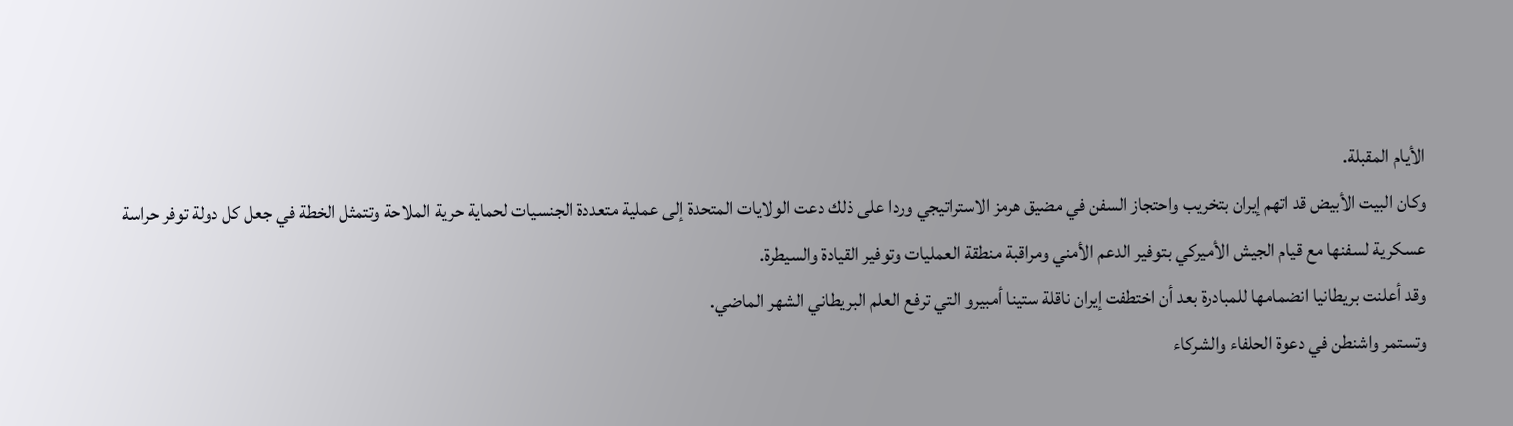الأيام المقبلة.
وكان البيت الأبيض قد اتهم إيران بتخريب واحتجاز السفن في مضيق هرمز الاستراتيجي وردا على ذلك دعت الولايات المتحدة إلى عملية متعددة الجنسيات لحماية حرية الملاحة وتتمثل الخطة في جعل كل دولة توفر حراسة عسكرية لسفنها مع قيام الجيش الأميركي بتوفير الدعم الأمني ومراقبة منطقة العمليات وتوفير القيادة والسيطرة.
وقد أعلنت بريطانيا انضمامها للمبادرة بعد أن اختطفت إيران ناقلة ستينا أمبيرو التي ترفع العلم البريطاني الشهر الماضي.
وتستمر واشنطن في دعوة الحلفاء والشركاء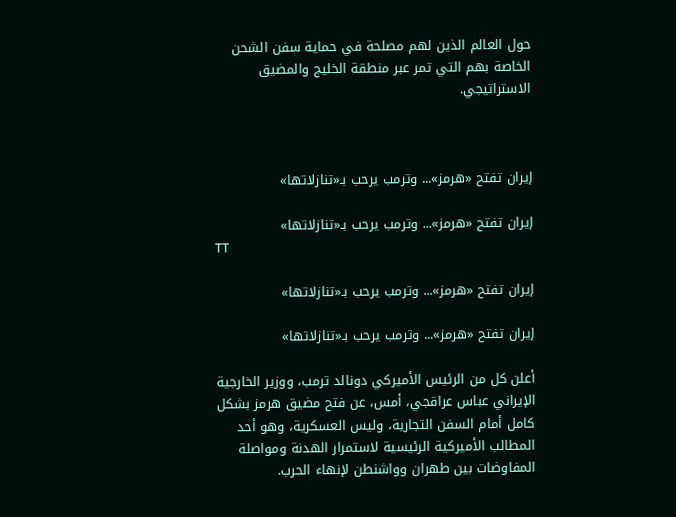حول العالم الذين لهم مصلحة في حماية سفن الشحن الخاصة بهم التي تمر عبر منطقة الخليج والمضيق الاستراتيجي.



إيران تفتح «هرمز»... وترمب يرحب بـ«تنازلاتها»

إيران تفتح «هرمز»... وترمب يرحب بـ«تنازلاتها»
TT

إيران تفتح «هرمز»... وترمب يرحب بـ«تنازلاتها»

إيران تفتح «هرمز»... وترمب يرحب بـ«تنازلاتها»

أعلن كل من الرئيس الأميركي دونالد ترمب، ووزير الخارجية الإيراني عباس عراقجي، أمس، عن فتح مضيق هرمز بشكل كامل أمام السفن التجارية، وليس العسكرية، وهو أحد المطالب الأميركية الرئيسية لاستمرار الهدنة ومواصلة المفاوضات بين طهران وواشنطن لإنهاء الحرب.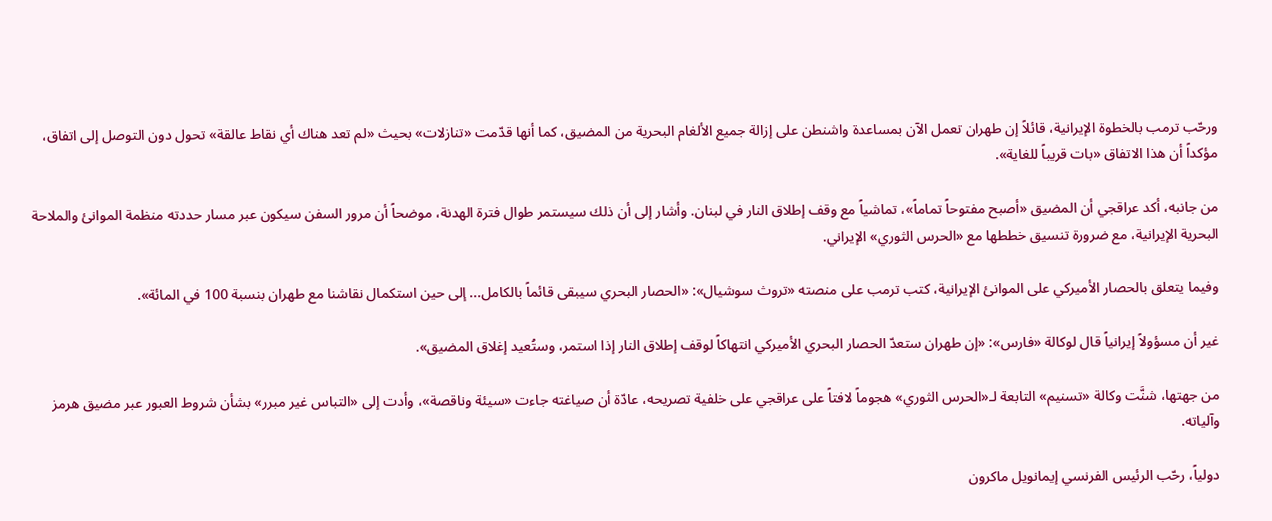ورحّب ترمب بالخطوة الإيرانية، قائلاً إن طهران تعمل الآن بمساعدة واشنطن على إزالة جميع الألغام البحرية من المضيق، كما أنها قدّمت «تنازلات» بحيث «لم تعد هناك أي نقاط عالقة» تحول دون التوصل إلى اتفاق، مؤكداً أن هذا الاتفاق «بات قريباً للغاية».

من جانبه، أكد عراقجي أن المضيق «أصبح مفتوحاً تماماً»، تماشياً مع وقف إطلاق النار في لبنان. وأشار إلى أن ذلك سيستمر طوال فترة الهدنة، موضحاً أن مرور السفن سيكون ‌عبر مسار حددته ‌منظمة الموانئ والملاحة البحرية الإيرانية، مع ضرورة تنسيق خططها مع «الحرس الثوري» الإيراني.

وفيما يتعلق بالحصار الأميركي على الموانئ الإيرانية، كتب ترمب على منصته «تروث سوشيال»: «الحصار البحري سيبقى قائماً بالكامل... إلى حين استكمال نقاشنا مع طهران بنسبة 100 في المائة».

غير أن مسؤولاً إيرانياً قال لوكالة «فارس»: «إن طهران ستعدّ الحصار البحري الأميركي انتهاكاً لوقف إطلاق النار إذا استمر، وستُعيد إغلاق المضيق».

من جهتها، شنَّت وكالة «تسنيم» التابعة لـ«الحرس الثوري» هجوماً لافتاً على عراقجي على خلفية تصريحه، عادّة أن صياغته جاءت «سيئة وناقصة»، وأدت إلى «التباس غير مبرر» بشأن شروط العبور عبر مضيق هرمز وآلياته.

دولياً، رحّب الرئيس الفرنسي إيمانويل ماكرون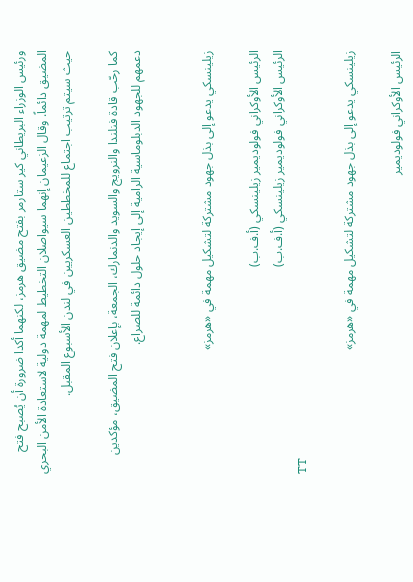ورئيس الوزراء البريطاني كير ستارمر بفتح مضيق هرمز، لكنهما أكدا ضرورة أن يُصبح فتح المضيق دائماً. وقال الزعيمان إنهما سيواصلان التخطيط لمهمة دولية لاستعادة الأمن البحري حيث سيتم ترتيب اجتماع للمخططين العسكريين في لندن الأسبوع المقبل.

كما رحّب قادة فنلندا والنرويج والسويد والدنمارك، الجمعة، بإعلان فتح المضيق، مؤكدين دعمهم للجهود الدبلوماسية الرامية إلى إيجاد حلول دائمة للصراع.


زيلينسكي يدعو إلى بذل جهود مشتركة لتشكيل مهمة في «هرمز»

الرئيس ‌الأوكراني فولوديمير زيلينسكي (أ.ف.ب)
الرئيس ‌الأوكراني فولوديمير زيلينسكي (أ.ف.ب)
TT

زيلينسكي يدعو إلى بذل جهود مشتركة لتشكيل مهمة في «هرمز»

الرئيس ‌الأوكراني فولوديمير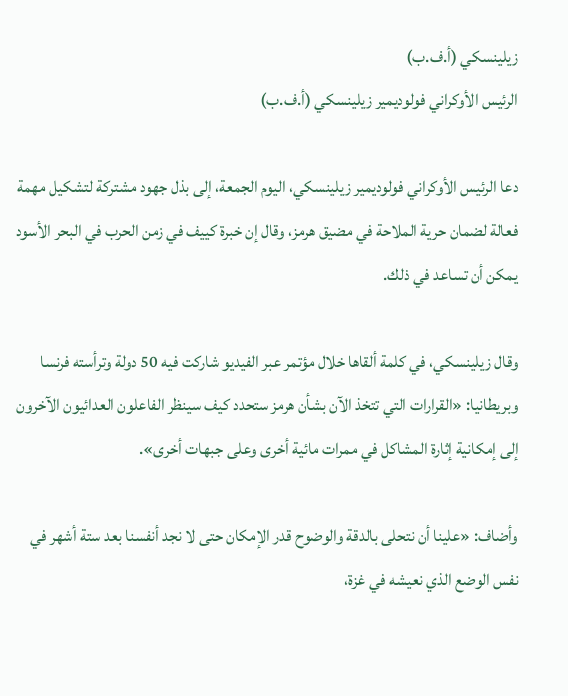زيلينسكي (أ.ف.ب)
الرئيس ‌الأوكراني فولوديمير زيلينسكي (أ.ف.ب)

دعا الرئيس ‌الأوكراني فولوديمير زيلينسكي، اليوم الجمعة، إلى بذل جهود مشتركة لتشكيل مهمة فعالة لضمان حرية الملاحة في مضيق هرمز، وقال إن خبرة كييف في زمن الحرب في البحر الأسود يمكن أن تساعد في ذلك.

وقال زيلينسكي، في كلمة ألقاها خلال مؤتمر عبر الفيديو شاركت فيه 50 دولة وترأسته فرنسا وبريطانيا: «القرارات التي تتخذ الآن ‌بشأن هرمز ستحدد ‌كيف سينظر الفاعلون العدائيون ‌الآخرون إلى إمكانية إثارة المشاكل في ممرات مائية أخرى وعلى جبهات أخرى».

وأضاف: «علينا أن نتحلى بالدقة والوضوح قدر الإمكان حتى لا نجد أنفسنا بعد ستة أشهر في نفس الوضع الذي نعيشه في غزة،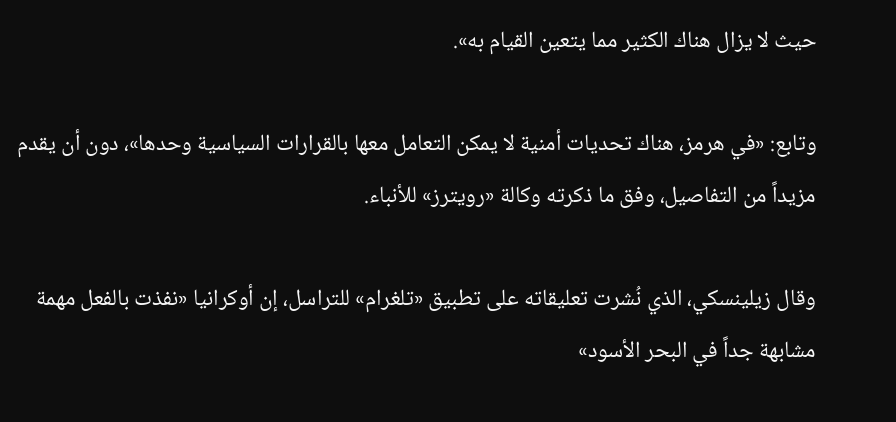حيث لا يزال هناك الكثير مما يتعين القيام به».

وتابع: «في ‌هرمز، هناك تحديات ‌أمنية لا يمكن التعامل معها بالقرارات السياسية وحدها»، ‌دون أن يقدم مزيداً من ‌التفاصيل، وفق ما ذكرته وكالة «رويترز» للأنباء.

وقال زيلينسكي، الذي نُشرت تعليقاته على تطبيق «تلغرام» للتراسل، إن أوكرانيا «نفذت بالفعل مهمة مشابهة جداً في البحر الأسود»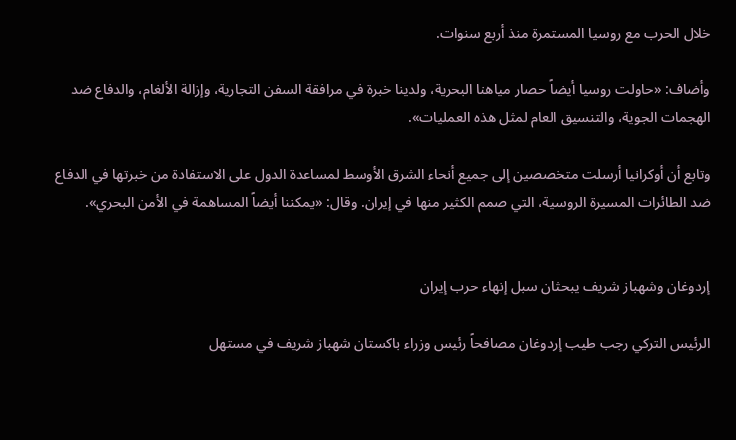خلال الحرب مع روسيا ‌المستمرة منذ أربع سنوات.

وأضاف: «حاولت روسيا أيضاً حصار مياهنا البحرية، ولدينا خبرة في مرافقة السفن التجارية، وإزالة الألغام، والدفاع ضد الهجمات الجوية، والتنسيق العام لمثل هذه العمليات».

وتابع أن أوكرانيا أرسلت متخصصين إلى جميع أنحاء الشرق الأوسط لمساعدة الدول على الاستفادة من خبرتها في الدفاع ضد الطائرات المسيرة الروسية، التي صمم الكثير منها في إيران. وقال: «يمكننا أيضاً المساهمة في الأمن البحري».


إردوغان وشهباز شريف يبحثان سبل إنهاء حرب إيران

الرئيس التركي رجب طيب إردوغان مصافحاً رئيس وزراء باكستان شهباز شريف في مستهل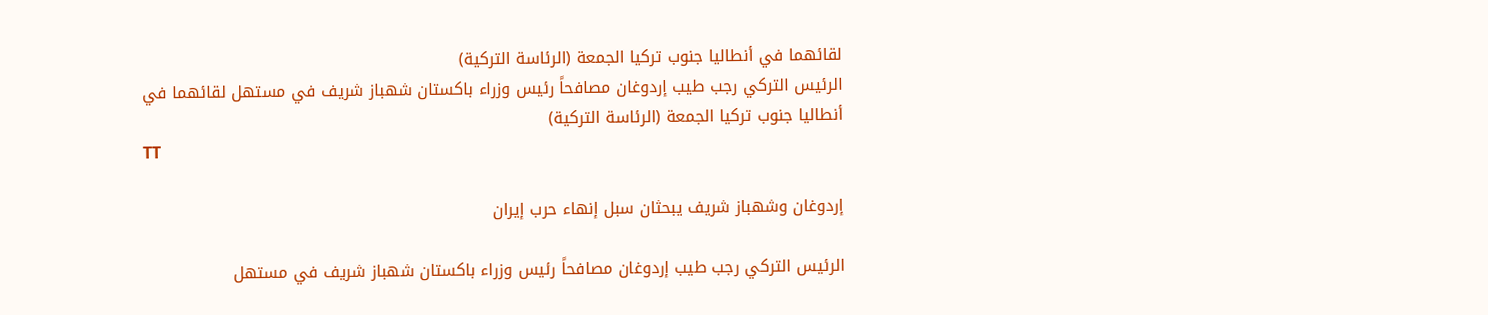لقائهما في أنطاليا جنوب تركيا الجمعة (الرئاسة التركية)
الرئيس التركي رجب طيب إردوغان مصافحاً رئيس وزراء باكستان شهباز شريف في مستهل لقائهما في أنطاليا جنوب تركيا الجمعة (الرئاسة التركية)
TT

إردوغان وشهباز شريف يبحثان سبل إنهاء حرب إيران

الرئيس التركي رجب طيب إردوغان مصافحاً رئيس وزراء باكستان شهباز شريف في مستهل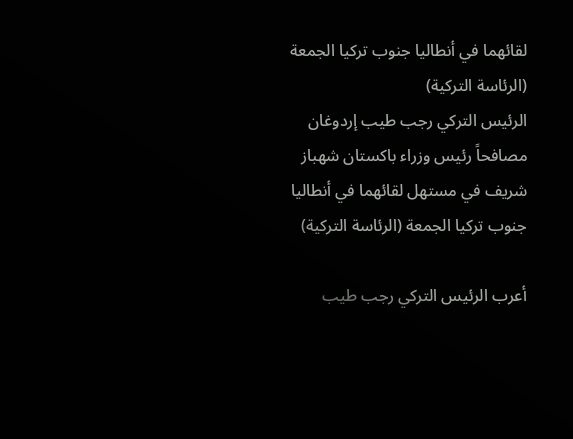لقائهما في أنطاليا جنوب تركيا الجمعة (الرئاسة التركية)
الرئيس التركي رجب طيب إردوغان مصافحاً رئيس وزراء باكستان شهباز شريف في مستهل لقائهما في أنطاليا جنوب تركيا الجمعة (الرئاسة التركية)

أعرب الرئيس التركي رجب طيب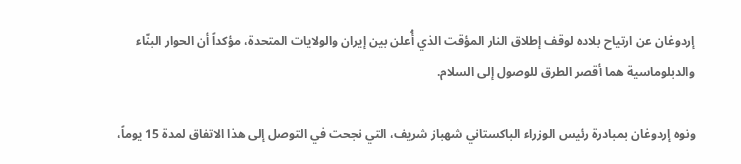إردوغان عن ارتياح بلاده لوقف إطلاق النار المؤقت الذي أُعلن بين إيران والولايات المتحدة، مؤكداً أن الحوار البنّاء والدبلوماسية هما أقصر الطرق للوصول إلى السلام.

ونوه إردوغان بمبادرة رئيس الوزراء الباكستاني شهباز شريف، التي نجحت في التوصل إلى هذا الاتفاق لمدة 15 يوماً،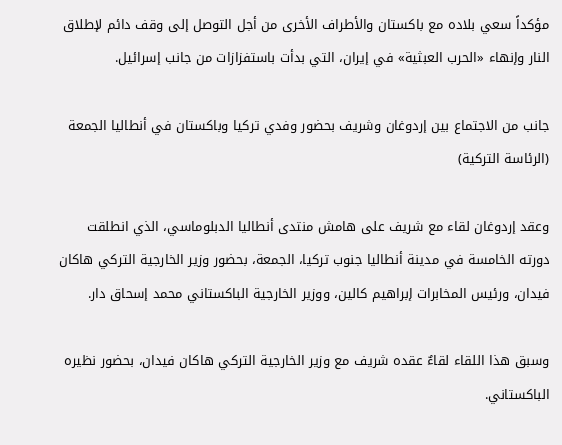مؤكداً سعي بلاده مع باكستان والأطراف الأخرى من أجل التوصل إلى وقف دائم لإطلاق النار وإنهاء «الحرب العبثية» في إيران، التي بدأت باستفزازات من جانب إسرائيل.

جانب من الاجتماع بين إردوغان وشريف بحضور وفدي تركيا وباكستان في أنطاليا الجمعة (الرئاسة التركية)

وعقد إردوغان لقاء مع شريف على هامش منتدى أنطاليا الدبلوماسي، الذي انطلقت دورته الخامسة في مدينة أنطاليا جنوب تركيا، الجمعة، بحضور وزير الخارجية التركي هاكان فيدان، ورئيس المخابرات إبراهيم كالين، ووزير الخارجية الباكستاني محمد إسحاق دار.

وسبق هذا اللقاء لقاءٌ عقده شريف مع وزير الخارجية التركي هاكان فيدان، بحضور نظيره الباكستاني.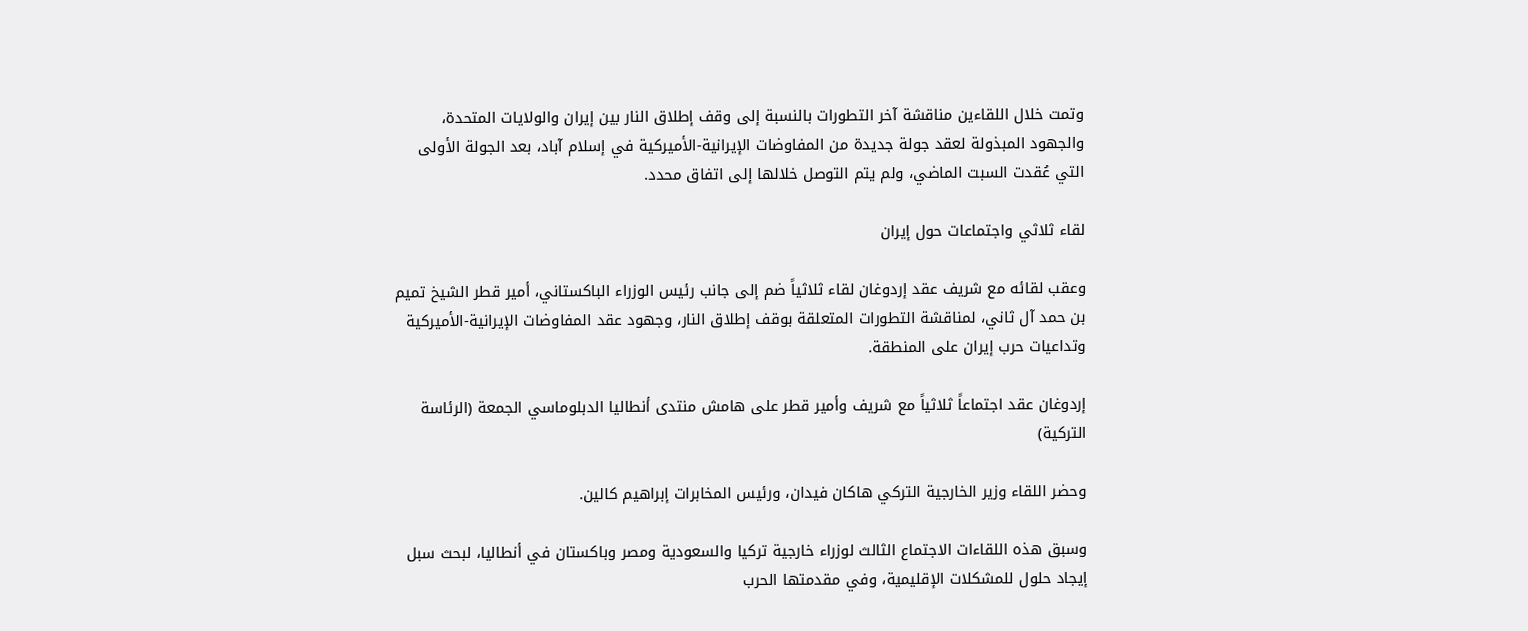وتمت خلال اللقاءين مناقشة آخر التطورات بالنسبة إلى وقف إطلاق النار بين إيران والولايات المتحدة، والجهود المبذولة لعقد جولة جديدة من المفاوضات الإيرانية-الأميركية في إسلام آباد، بعد الجولة الأولى التي عُقدت السبت الماضي، ولم يتم التوصل خلالها إلى اتفاق محدد.

لقاء ثلاثي واجتماعات حول إيران

وعقب لقائه مع شريف عقد إردوغان لقاء ثلاثياً ضم إلى جانب رئيس الوزراء الباكستاني، أمير قطر الشيخ تميم بن حمد آل ثاني، لمناقشة التطورات المتعلقة بوقف إطلاق النار، وجهود عقد المفاوضات الإيرانية-الأميركية وتداعيات حرب إيران على المنطقة.

إردوغان عقد اجتماعاً ثلاثياً مع شريف وأمير قطر على هامش منتدى أنطاليا الدبلوماسي الجمعة (الرئاسة التركية)

وحضر اللقاء وزير الخارجية التركي هاكان فيدان، ورئيس المخابرات إبراهيم كالين.

وسبق هذه اللقاءات الاجتماع الثالث لوزراء خارجية تركيا والسعودية ومصر وباكستان في أنطاليا، لبحث سبل إيجاد حلول للمشكلات الإقليمية، وفي مقدمتها الحرب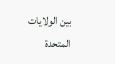بين الولايات المتحدة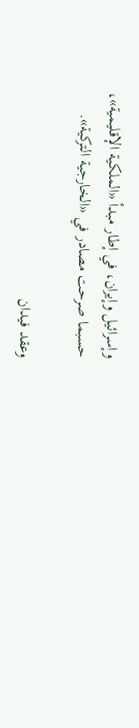وإسرائيل وإيران، في إطار مبدأ «الملكية الإقليمية»، حسبما صرحت مصادر في «الخارجية التركية».

وعقد فيدان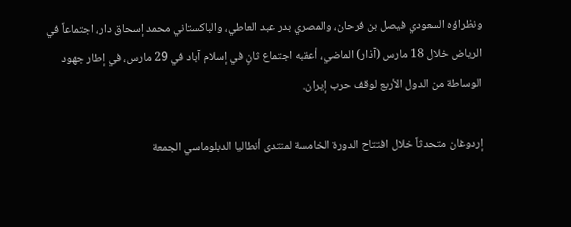ونظراؤه السعودي فيصل بن فرحان، والمصري بدر عبد العاطي، والباكستاني محمد إسحاق دار، اجتماعاً في الرياض خلال 18 مارس (آذار) الماضي، أعقبه اجتماع ثانٍ في إسلام آباد في 29 مارس، في إطار جهود الوساطة من الدول الأربع لوقف حرب إيران.

إردوغان متحدثاً خلال افتتاح الدورة الخامسة لمنتدى أنطاليا الدبلوماسي الجمعة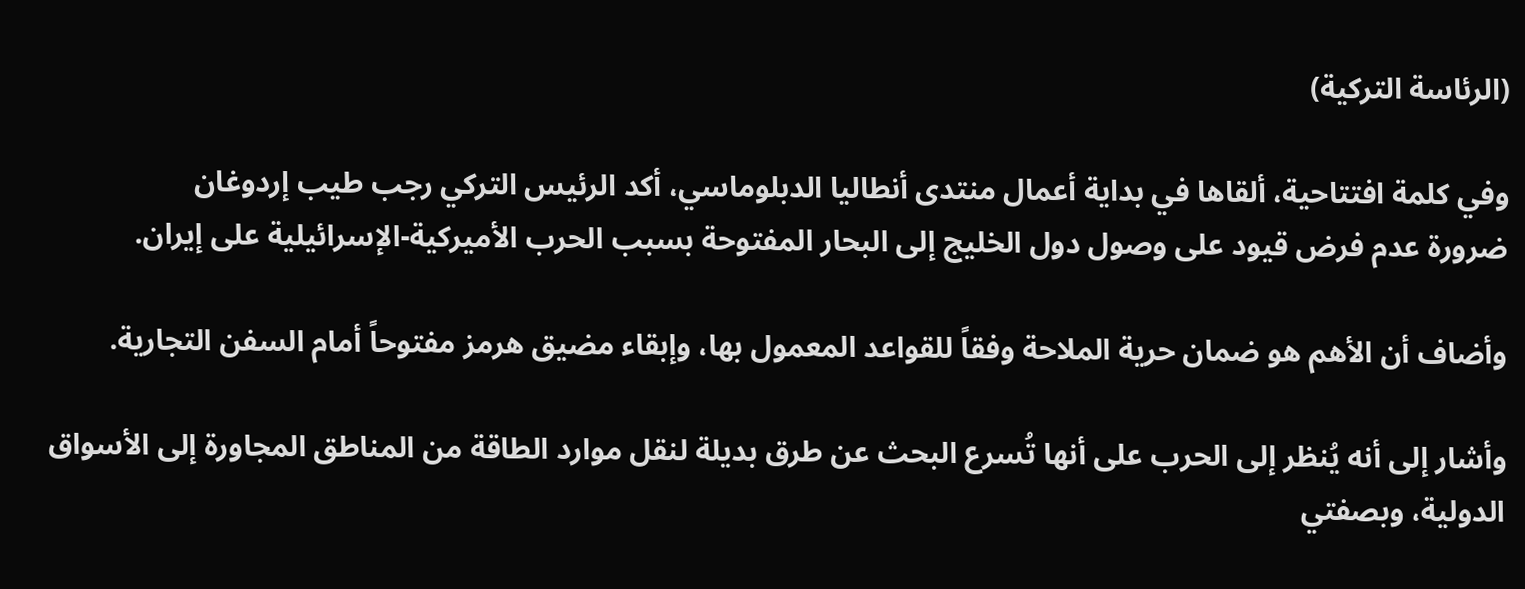(الرئاسة التركية)

وفي كلمة افتتاحية، ألقاها في بداية أعمال منتدى أنطاليا الدبلوماسي، أكد الرئيس التركي رجب طيب إردوغان ضرورة ‌عدم ‌فرض قيود ‌على وصول دول الخليج إلى البحار المفتوحة بسبب الحرب الأميركية-الإسرائيلية على إيران.

وأضاف أن الأهم هو ضمان حرية الملاحة وفقاً للقواعد المعمول بها، وإبقاء مضيق هرمز مفتوحاً أمام السفن التجارية.

وأشار إلى أنه يُنظر إلى الحرب على أنها تُسرع البحث عن طرق بديلة لنقل موارد الطاقة من المناطق المجاورة إلى الأسواق الدولية، وبصفتي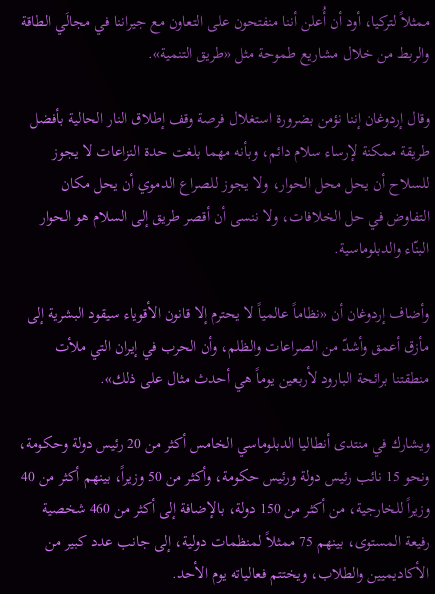ممثلاً لتركيا، أود أن أُعلن أننا منفتحون على التعاون مع جيراننا في مجالَي الطاقة والربط من خلال مشاريع طموحة مثل «طريق التنمية».

وقال إردوغان إننا نؤمن بضرورة استغلال فرصة وقف إطلاق النار الحالية بأفضل طريقة ممكنة لإرساء سلام دائم، وبأنه مهما بلغت حدة النزاعات لا يجوز للسلاح أن يحل محل الحوار، ولا يجوز للصراع الدموي أن يحل مكان التفاوض في حل الخلافات، ولا ننسى أن أقصر طريق إلى السلام هو الحوار البنّاء والدبلوماسية.

وأضاف إردوغان أن «نظاماً عالمياً لا يحترم إلا قانون الأقوياء سيقود البشرية إلى مأزق أعمق وأشدّ من الصراعات والظلم، وأن الحرب في إيران التي ملأت منطقتنا برائحة البارود لأربعين يوماً هي أحدث مثال على ذلك».

ويشارك في منتدى أنطاليا الدبلوماسي الخامس أكثر من 20 رئيس دولة وحكومة، ونحو 15 نائب رئيس دولة ورئيس حكومة، وأكثر من 50 وزيراً، بينهم أكثر من 40 وزيراً للخارجية، من أكثر من 150 دولة، بالإضافة إلى أكثر من 460 شخصية رفيعة المستوى، بينهم 75 ممثلاً لمنظمات دولية، إلى جانب عدد كبير من الأكاديميين والطلاب، ويختتم فعالياته يوم الأحد.